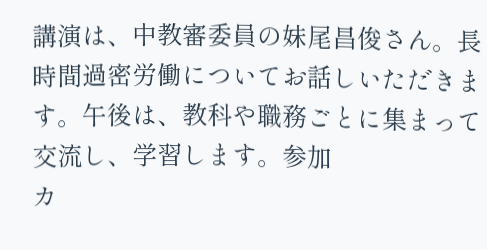講演は、中教審委員の妹尾昌俊さん。長時間過密労働についてお話しいただきます。午後は、教科や職務ごとに集まって交流し、学習します。参加
カ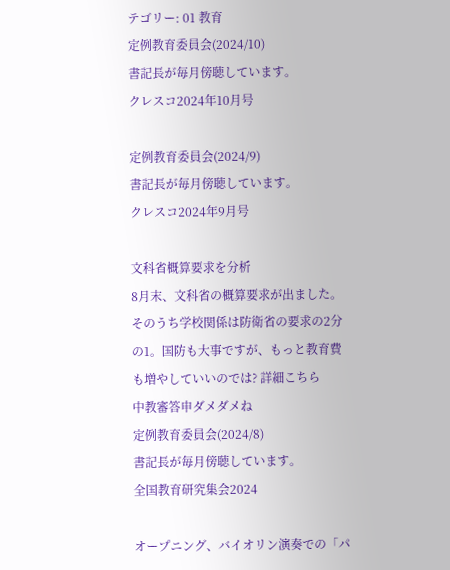テゴリー: 01 教育
定例教育委員会(2024/10)
書記長が毎月傍聴しています。
クレスコ2024年10月号

定例教育委員会(2024/9)
書記長が毎月傍聴しています。
クレスコ2024年9月号

文科省概算要求を分析
8月末、文科省の概算要求が出ました。そのうち学校関係は防衛省の要求の2分の1。国防も大事ですが、もっと教育費も増やしていいのでは? 詳細こちら
中教審答申ダメダメね
定例教育委員会(2024/8)
書記長が毎月傍聴しています。
全国教育研究集会2024

オープニング、バイオリン演奏での「パ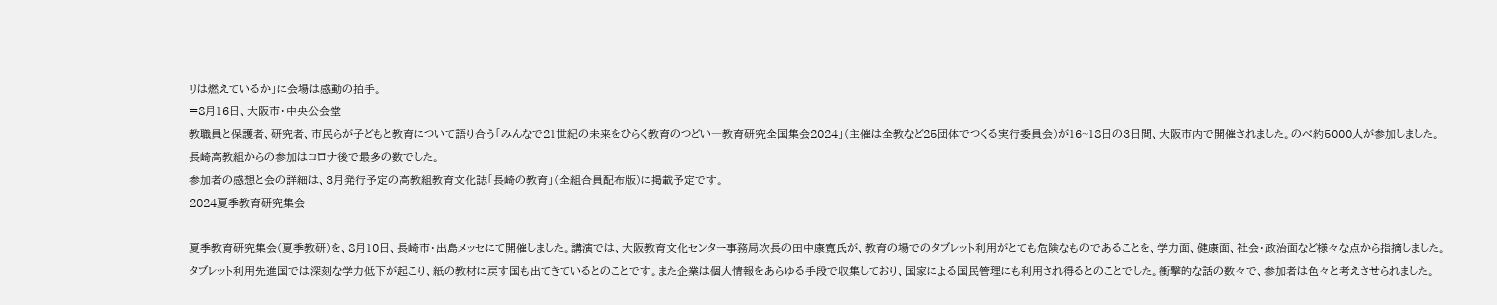リは燃えているか」に会場は感動の拍手。
=8月16日、大阪市・中央公会堂
教職員と保護者、研究者、市民らが子どもと教育について語り合う「みんなで21世紀の未来をひらく教育のつどい―教育研究全国集会2024」(主催は全教など25団体でつくる実行委員会)が16~18日の3日間、大阪市内で開催されました。のべ約5000人が参加しました。長崎高教組からの参加はコロナ後で最多の数でした。
参加者の感想と会の詳細は、3月発行予定の高教組教育文化誌「長崎の教育」(全組合員配布版)に掲載予定です。
2024夏季教育研究集会

夏季教育研究集会(夏季教研)を、8月10日、長崎市・出島メッセにて開催しました。講演では、大阪教育文化センター事務局次長の田中康寛氏が、教育の場でのタブレット利用がとても危険なものであることを、学力面、健康面、社会・政治面など様々な点から指摘しました。タブレット利用先進国では深刻な学力低下が起こり、紙の教材に戻す国も出てきているとのことです。また企業は個人情報をあらゆる手段で収集しており、国家による国民管理にも利用され得るとのことでした。衝撃的な話の数々で、参加者は色々と考えさせられました。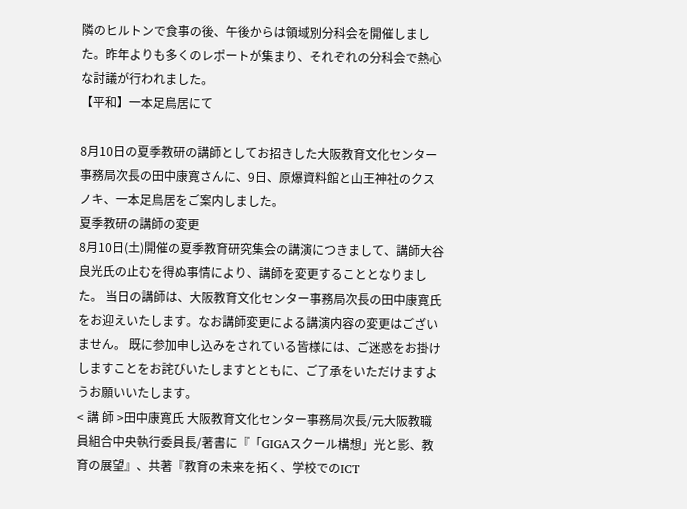隣のヒルトンで食事の後、午後からは領域別分科会を開催しました。昨年よりも多くのレポートが集まり、それぞれの分科会で熱心な討議が行われました。
【平和】一本足鳥居にて

8月10日の夏季教研の講師としてお招きした大阪教育文化センター事務局次長の田中康寛さんに、9日、原爆資料館と山王神社のクスノキ、一本足鳥居をご案内しました。
夏季教研の講師の変更
8月10日(土)開催の夏季教育研究集会の講演につきまして、講師大谷良光氏の⽌むを得ぬ事情により、講師を変更することとなりました。 当⽇の講師は、大阪教育文化センター事務局次長の田中康寛氏をお迎えいたします。なお講師変更による講演内容の変更はございません。 既に参加申し込みをされている皆様には、ご迷惑をお掛けしますことをお詫びいたしますとともに、ご了承をいただけますようお願いいたします。
< 講 師 >田中康寛氏 大阪教育文化センター事務局次長/元大阪教職員組合中央執行委員長/著書に『「GIGAスクール構想」光と影、教育の展望』、共著『教育の未来を拓く、学校でのICT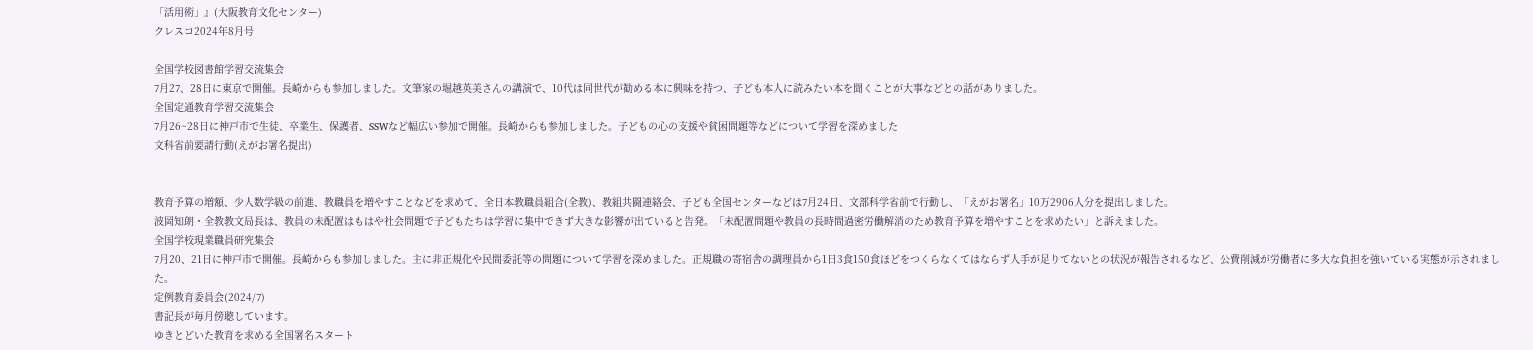「活用術」』(大阪教育文化センター)
クレスコ2024年8月号

全国学校図書館学習交流集会
7月27、28日に東京で開催。長崎からも参加しました。文筆家の堀越英美さんの講演で、10代は同世代が勧める本に興味を持つ、子ども本人に読みたい本を聞くことが大事などとの話がありました。
全国定通教育学習交流集会
7月26~28日に神戸市で生徒、卒業生、保護者、SSWなど幅広い参加で開催。長崎からも参加しました。子どもの心の支援や貧困問題等などについて学習を深めました
文科省前要請行動(えがお署名提出)


教育予算の増額、少人数学級の前進、教職員を増やすことなどを求めて、全日本教職員組合(全教)、教組共闘連絡会、子ども全国センターなどは7月24日、文部科学省前で行動し、「えがお署名」10万2906人分を提出しました。
波岡知朗・全教教文局長は、教員の未配置はもはや社会問題で子どもたちは学習に集中できず大きな影響が出ていると告発。「未配置問題や教員の長時間過密労働解消のため教育予算を増やすことを求めたい」と訴えました。
全国学校現業職員研究集会
7月20、21日に神戸市で開催。長崎からも参加しました。主に非正規化や民間委託等の問題について学習を深めました。正規職の寄宿舎の調理員から1日3食150食ほどをつくらなくてはならず人手が足りてないとの状況が報告されるなど、公費削減が労働者に多大な負担を強いている実態が示されました。
定例教育委員会(2024/7)
書記長が毎月傍聴しています。
ゆきとどいた教育を求める全国署名スタート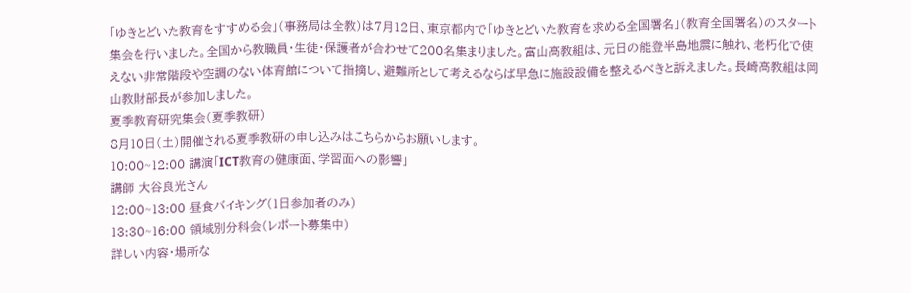「ゆきとどいた教育をすすめる会」(事務局は全教)は7月12日、東京都内で「ゆきとどいた教育を求める全国署名」(教育全国署名)のスタート集会を行いました。全国から教職員・生徒・保護者が合わせて200名集まりました。富山高教組は、元日の能登半島地震に触れ、老朽化で使えない非常階段や空調のない体育館について指摘し、避難所として考えるならば早急に施設設備を整えるべきと訴えました。長崎高教組は岡山教財部長が参加しました。
夏季教育研究集会(夏季教研)
8月10日(土)開催される夏季教研の申し込みはこちらからお願いします。
10:00~12:00 講演「ICT教育の健康面、学習面への影響」
講師 大谷良光さん
12:00~13:00 昼食バイキング(1日参加者のみ)
13:30~16:00 領域別分科会(レポート募集中)
詳しい内容・場所な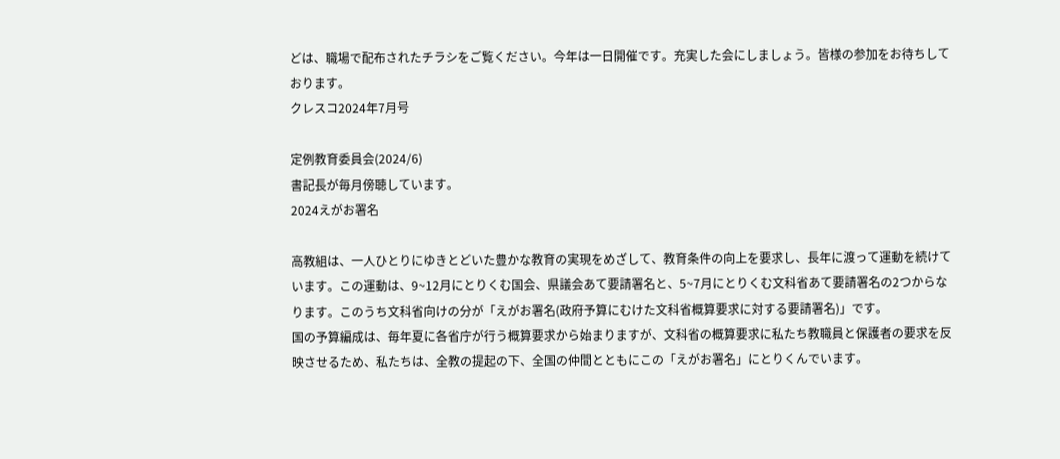どは、職場で配布されたチラシをご覧ください。今年は一日開催です。充実した会にしましょう。皆様の参加をお待ちしております。
クレスコ2024年7月号

定例教育委員会(2024/6)
書記長が毎月傍聴しています。
2024えがお署名

高教組は、一人ひとりにゆきとどいた豊かな教育の実現をめざして、教育条件の向上を要求し、長年に渡って運動を続けています。この運動は、9~12月にとりくむ国会、県議会あて要請署名と、5~7月にとりくむ文科省あて要請署名の2つからなります。このうち文科省向けの分が「えがお署名(政府予算にむけた文科省概算要求に対する要請署名)」です。
国の予算編成は、毎年夏に各省庁が行う概算要求から始まりますが、文科省の概算要求に私たち教職員と保護者の要求を反映させるため、私たちは、全教の提起の下、全国の仲間とともにこの「えがお署名」にとりくんでいます。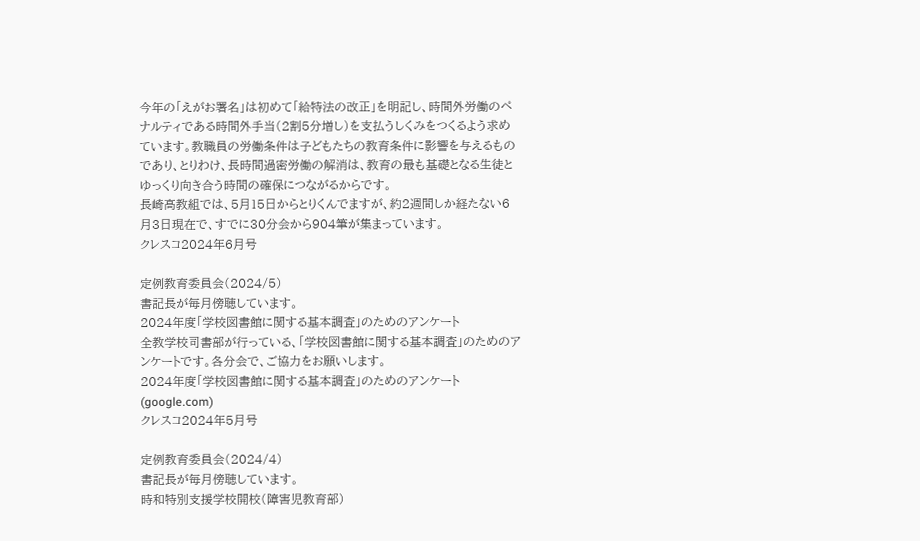今年の「えがお署名」は初めて「給特法の改正」を明記し、時間外労働のペナルティである時間外手当(2割5分増し)を支払うしくみをつくるよう求めています。教職員の労働条件は子どもたちの教育条件に影響を与えるものであり、とりわけ、長時間過密労働の解消は、教育の最も基礎となる生徒とゆっくり向き合う時間の確保につながるからです。
長崎高教組では、5月15日からとりくんでますが、約2週間しか経たない6月3日現在で、すでに30分会から904筆が集まっています。
クレスコ2024年6月号

定例教育委員会(2024/5)
書記長が毎月傍聴しています。
2024年度「学校図書館に関する基本調査」のためのアンケート
全教学校司書部が行っている、「学校図書館に関する基本調査」のためのアンケートです。各分会で、ご協力をお願いします。
2024年度「学校図書館に関する基本調査」のためのアンケート (google.com)
クレスコ2024年5月号

定例教育委員会(2024/4)
書記長が毎月傍聴しています。
時和特別支援学校開校(障害児教育部)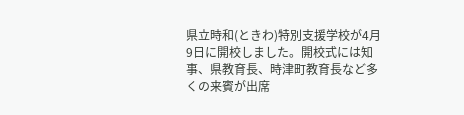県立時和(ときわ)特別支援学校が4月9日に開校しました。開校式には知事、県教育長、時津町教育長など多くの来賓が出席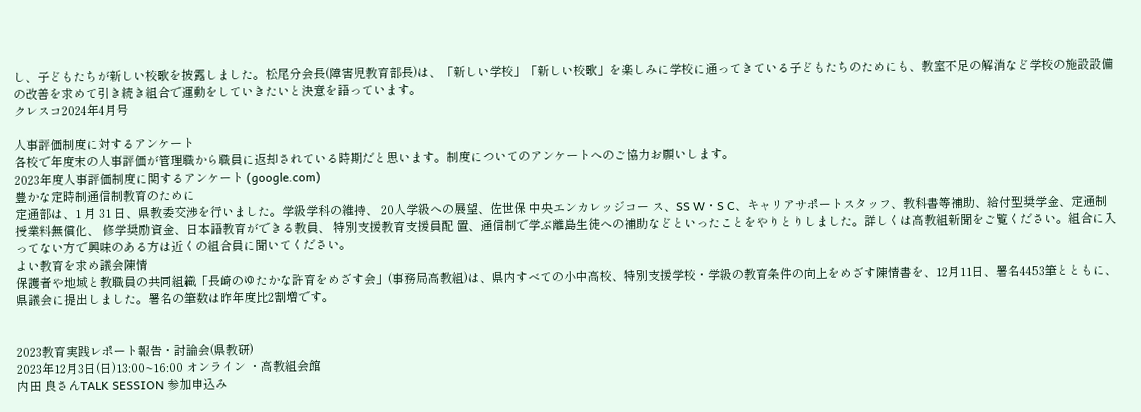し、子どもたちが新しい校歌を披露しました。松尾分会長(障害児教育部長)は、「新しい学校」「新しい校歌」を楽しみに学校に通ってきている子どもたちのためにも、教室不足の解消など学校の施設設備の改善を求めて引き続き組合で運動をしていきたいと決意を語っています。
クレスコ2024年4月号

人事評価制度に対するアンケート
各校で年度末の人事評価が管理職から職員に返却されている時期だと思います。制度についてのアンケートへのご協力お願いします。
2023年度人事評価制度に関するアンケート (google.com)
豊かな定時制通信制教育のために
定通部は、1 月 31 日、県教委交渉を行いました。学級学科の維持、 20人学級への展望、佐世保 中央エンカレッジコー ス、SS W・S C、キャリアサポートスタッフ、教科書等補助、給付型奨学金、定通制授業料無償化、 修学奨励資金、日本語教育ができる教員、 特別支援教育支援員配 置、通信制で学ぶ離島生徒への補助などといったことをやりとりしました。詳しくは高教組新聞をご覧ください。組合に入ってない方で興味のある方は近くの組合員に聞いてください。
よい教育を求め議会陳情
保護者や地域と教職員の共同組織「長崎のゆたかな許育をめざす会」(事務局高教組)は、県内すべての小中高校、特別支援学校・学級の教育条件の向上をめざす陳情書を、12月11日、署名4453筆とともに、県議会に提出しました。署名の筆数は昨年度比2割増です。


2023教育実践レポート報告・討論会(県教研)
2023年12月3日(日)13:00~16:00 オンライン ・高教組会館
内田 良さんTALK SESSION 参加申込み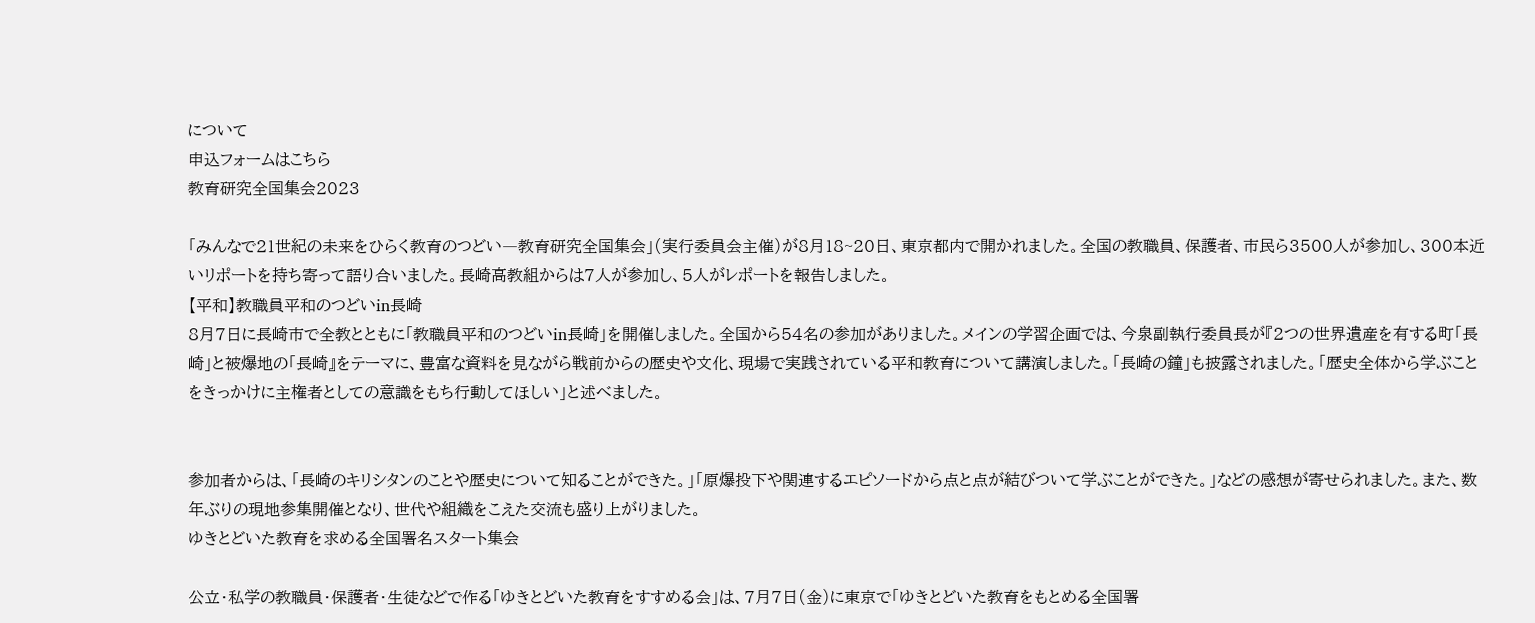について
申込フォームはこちら
教育研究全国集会2023

「みんなで21世紀の未来をひらく教育のつどい―教育研究全国集会」(実行委員会主催)が8月18~20日、東京都内で開かれました。全国の教職員、保護者、市民ら3500人が参加し、300本近いリポートを持ち寄って語り合いました。長崎高教組からは7人が参加し、5人がレポートを報告しました。
【平和】教職員平和のつどいin長崎
8月7日に長崎市で全教とともに「教職員平和のつどいin長崎」を開催しました。全国から54名の参加がありました。メインの学習企画では、今泉副執行委員長が『2つの世界遺産を有する町「長崎」と被爆地の「長崎』をテーマに、豊富な資料を見ながら戦前からの歴史や文化、現場で実践されている平和教育について講演しました。「長崎の鐘」も披露されました。「歴史全体から学ぶことをきっかけに主権者としての意識をもち行動してほしい」と述べました。


参加者からは、「長崎のキリシタンのことや歴史について知ることができた。」「原爆投下や関連するエピソードから点と点が結びついて学ぶことができた。」などの感想が寄せられました。また、数年ぶりの現地参集開催となり、世代や組織をこえた交流も盛り上がりました。
ゆきとどいた教育を求める全国署名スタート集会

公立・私学の教職員・保護者・生徒などで作る「ゆきとどいた教育をすすめる会」は、7月7日(金)に東京で「ゆきとどいた教育をもとめる全国署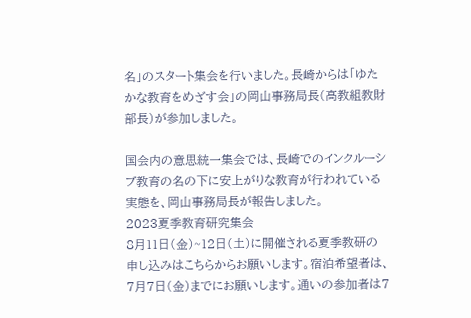名」のスタート集会を行いました。長崎からは「ゆたかな教育をめざす会」の岡山事務局長(高教組教財部長)が参加しました。

国会内の意思統一集会では、長崎でのインクルーシブ教育の名の下に安上がりな教育が行われている実態を、岡山事務局長が報告しました。
2023夏季教育研究集会
8月11日(金)~12日(土)に開催される夏季教研の申し込みはこちらからお願いします。宿泊希望者は、7月7日(金)までにお願いします。通いの参加者は7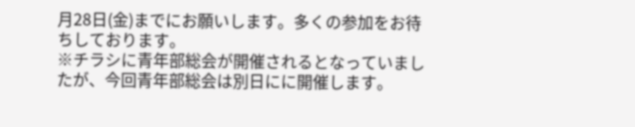月28日(金)までにお願いします。多くの参加をお待ちしております。
※チラシに青年部総会が開催されるとなっていましたが、今回青年部総会は別日にに開催します。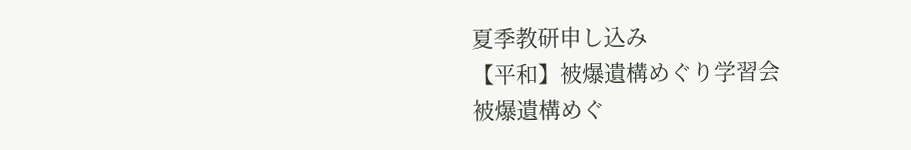夏季教研申し込み
【平和】被爆遺構めぐり学習会
被爆遺構めぐ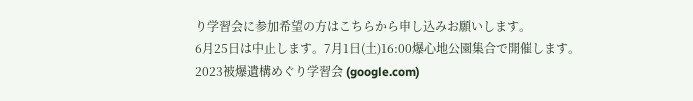り学習会に参加希望の方はこちらから申し込みお願いします。
6月25日は中止します。7月1日(土)16:00爆心地公園集合で開催します。
2023被爆遺構めぐり学習会 (google.com)